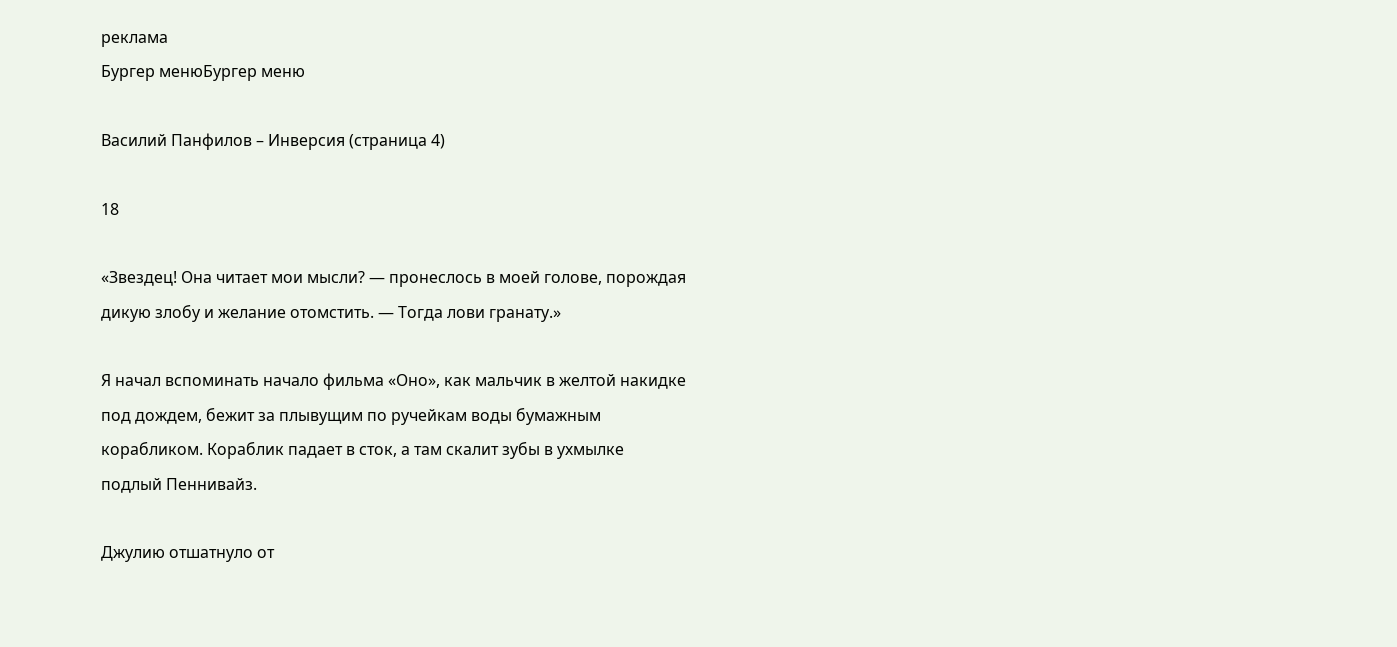реклама
Бургер менюБургер меню

Василий Панфилов – Инверсия (страница 4)

18

«Звездец! Она читает мои мысли? — пронеслось в моей голове, порождая дикую злобу и желание отомстить. — Тогда лови гранату.»

Я начал вспоминать начало фильма «Оно», как мальчик в желтой накидке под дождем, бежит за плывущим по ручейкам воды бумажным корабликом. Кораблик падает в сток, а там скалит зубы в ухмылке подлый Пеннивайз.

Джулию отшатнуло от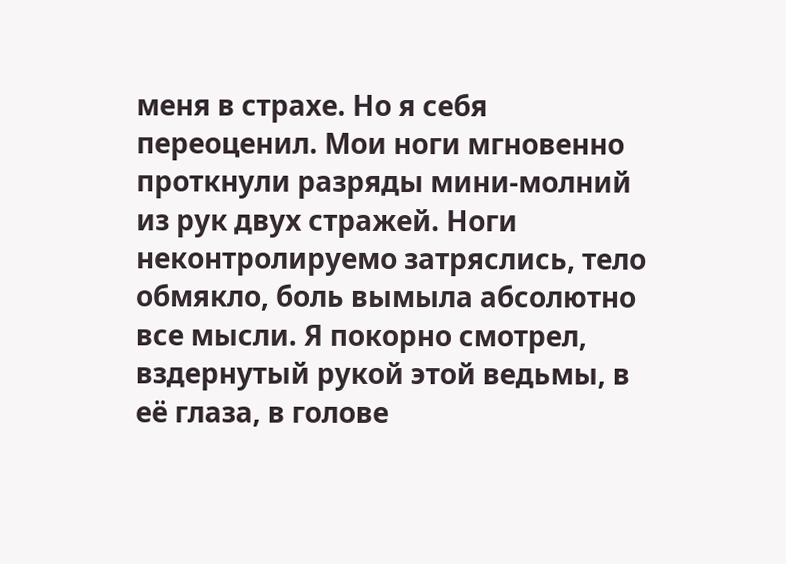меня в страхе. Но я себя переоценил. Мои ноги мгновенно проткнули разряды мини-молний из рук двух стражей. Ноги неконтролируемо затряслись, тело обмякло, боль вымыла абсолютно все мысли. Я покорно смотрел, вздернутый рукой этой ведьмы, в её глаза, в голове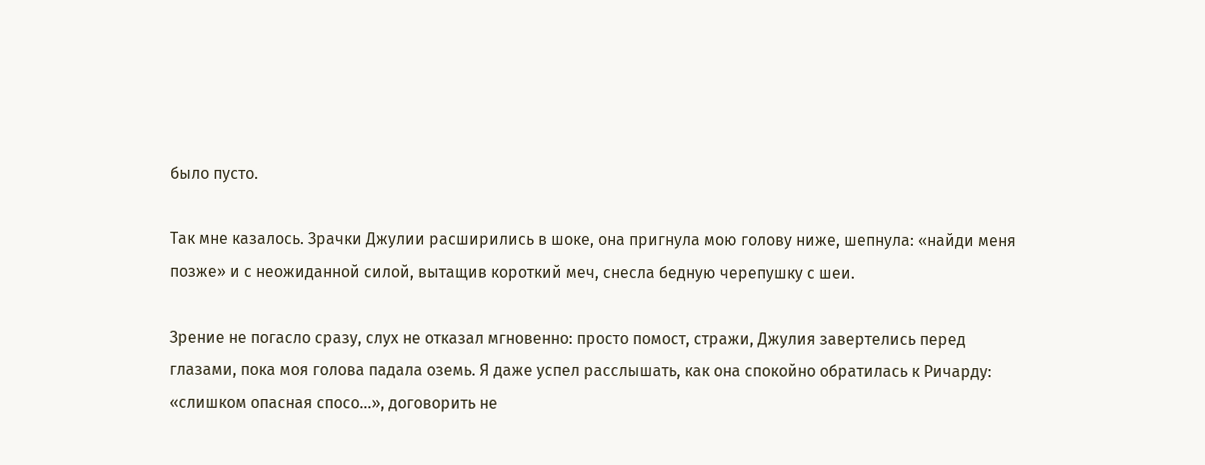было пусто.

Так мне казалось. Зрачки Джулии расширились в шоке, она пригнула мою голову ниже, шепнула: «найди меня позже» и с неожиданной силой, вытащив короткий меч, снесла бедную черепушку с шеи.

Зрение не погасло сразу, слух не отказал мгновенно: просто помост, стражи, Джулия завертелись перед глазами, пока моя голова падала оземь. Я даже успел расслышать, как она спокойно обратилась к Ричарду: «слишком опасная спосо…», договорить не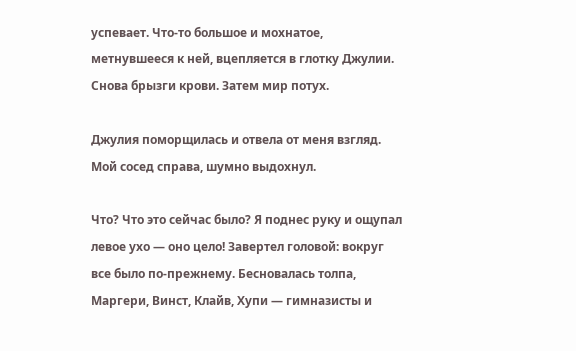успевает. Что-то большое и мохнатое, метнувшееся к ней, вцепляется в глотку Джулии. Снова брызги крови. Затем мир потух.

Джулия поморщилась и отвела от меня взгляд. Мой сосед справа, шумно выдохнул.

Что? Что это сейчас было? Я поднес руку и ощупал левое ухо — оно цело! Завертел головой: вокруг все было по-прежнему. Бесновалась толпа, Маргери, Винст, Клайв, Хупи — гимназисты и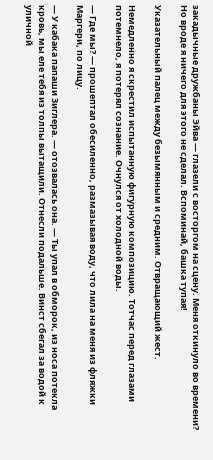закадычные дружбаны Эйва — глазели с восторгом на сцену. Меня откинуло во времени? Но вроде я ничего для этого не сделал. Вспоминай, башка тупая!

Указательный палец между безымянным и средним. Отвращающий жест.

Немедленно я скрестил испытанную фигурную композицию. Тотчас перед глазами потемнело, я потерял сознание. Очнулся от холодной воды.

— Где мы? — прошептал обесиленно, размазывая воду, что лила на меня из фляжки Маргери, по лицу.

— У кабака папаши Зиглера. — отозвалась она. — Ты упал в обморок, из носа потекла кровь, мы еле тебя из толпы вытащили. Отнесли подальше. Винст сбегал за водой к уличной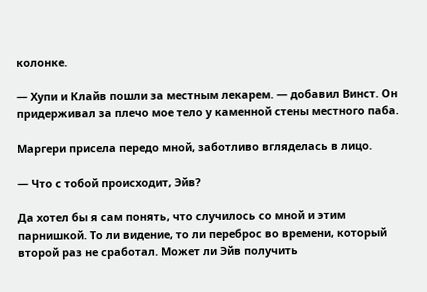колонке.

— Хупи и Клайв пошли за местным лекарем. — добавил Винст. Он придерживал за плечо мое тело у каменной стены местного паба.

Маргери присела передо мной, заботливо вгляделась в лицо.

— Что с тобой происходит, Эйв?

Да хотел бы я сам понять, что случилось со мной и этим парнишкой. То ли видение, то ли переброс во времени, который второй раз не сработал. Может ли Эйв получить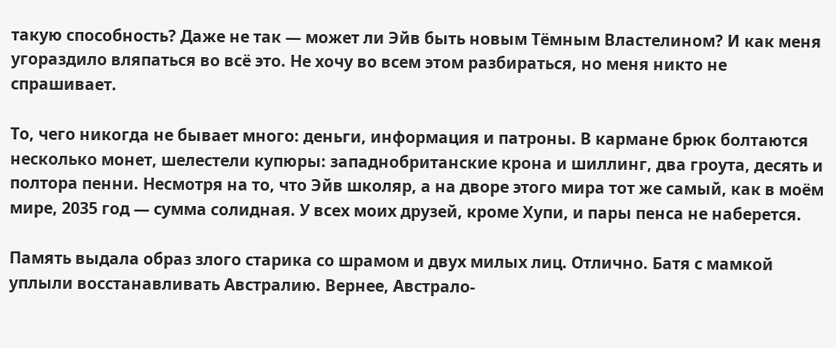такую способность? Даже не так — может ли Эйв быть новым Тёмным Властелином? И как меня угораздило вляпаться во всё это. Не хочу во всем этом разбираться, но меня никто не спрашивает.

То, чего никогда не бывает много: деньги, информация и патроны. В кармане брюк болтаются несколько монет, шелестели купюры: западнобританские крона и шиллинг, два гроута, десять и полтора пенни. Несмотря на то, что Эйв школяр, а на дворе этого мира тот же самый, как в моём мире, 2035 год — сумма солидная. У всех моих друзей, кроме Хупи, и пары пенса не наберется.

Память выдала образ злого старика со шрамом и двух милых лиц. Отлично. Батя с мамкой уплыли восстанавливать Австралию. Вернее, Австрало-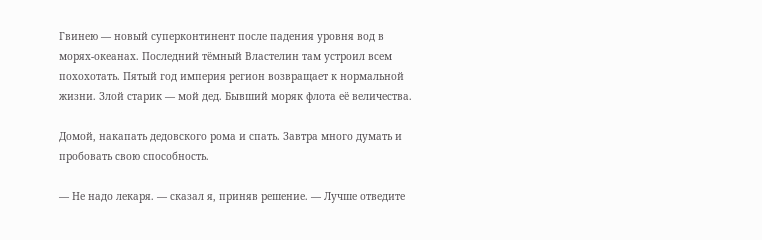Гвинею — новый суперконтинент после падения уровня вод в морях-океанах. Последний тёмный Властелин там устроил всем похохотать. Пятый год империя регион возвращает к нормальной жизни. Злой старик — мой дед. Бывший моряк флота её величества.

Домой, накапать дедовского рома и спать. Завтра много думать и пробовать свою способность.

— Не надо лекаря. — сказал я, приняв решение. — Лучше отведите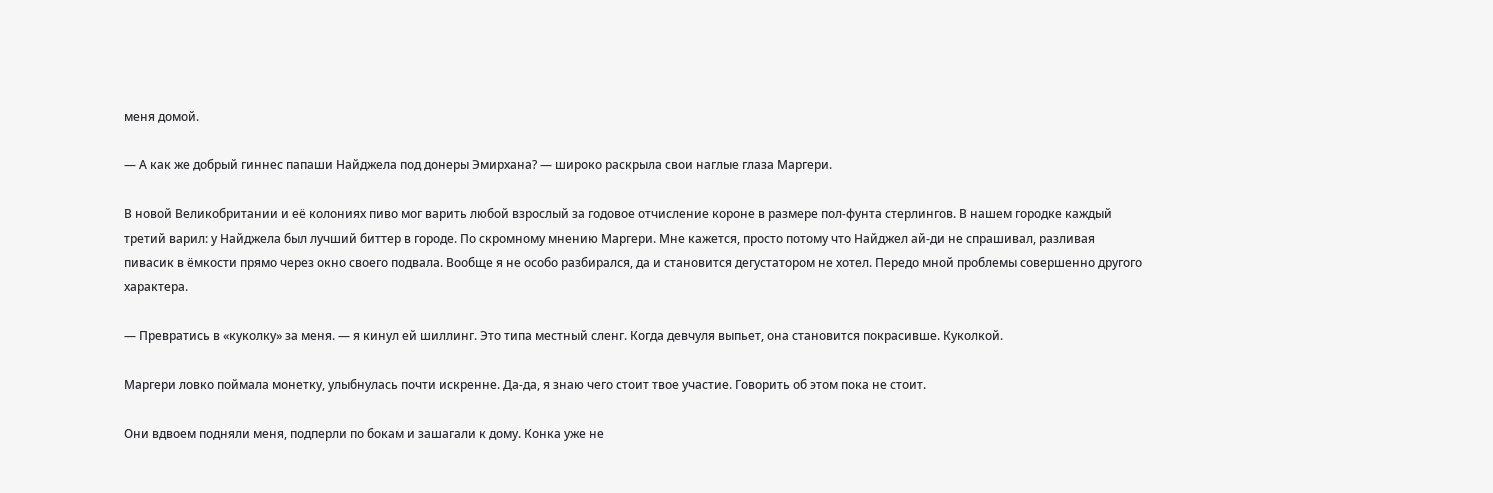меня домой.

— А как же добрый гиннес папаши Найджела под донеры Эмирхана? — широко раскрыла свои наглые глаза Маргери.

В новой Великобритании и её колониях пиво мог варить любой взрослый за годовое отчисление короне в размере пол-фунта стерлингов. В нашем городке каждый третий варил: у Найджела был лучший биттер в городе. По скромному мнению Маргери. Мне кажется, просто потому что Найджел ай-ди не спрашивал, разливая пивасик в ёмкости прямо через окно своего подвала. Вообще я не особо разбирался, да и становится дегустатором не хотел. Передо мной проблемы совершенно другого характера.

— Превратись в «куколку» за меня. — я кинул ей шиллинг. Это типа местный сленг. Когда девчуля выпьет, она становится покрасивше. Куколкой.

Маргери ловко поймала монетку, улыбнулась почти искренне. Да-да, я знаю чего стоит твое участие. Говорить об этом пока не стоит.

Они вдвоем подняли меня, подперли по бокам и зашагали к дому. Конка уже не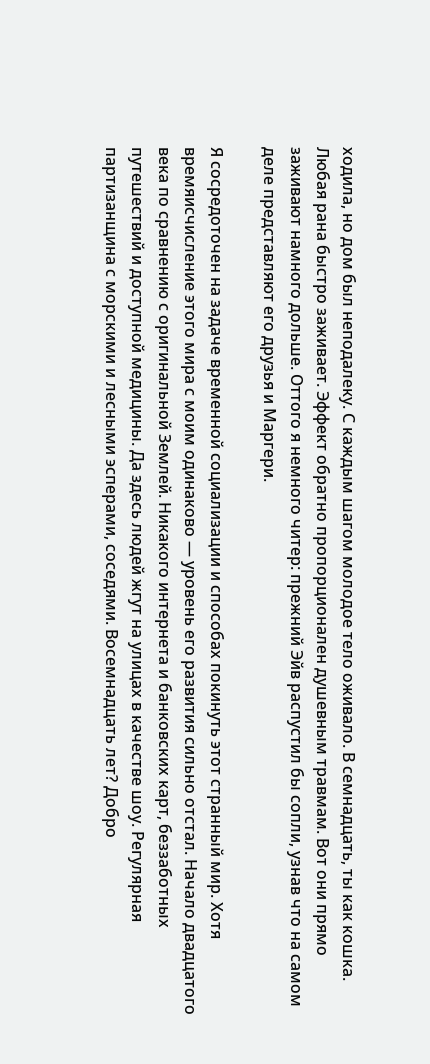ходила, но дом был неподалеку. С каждым шагом молодое тело оживало. В семнадцать, ты как кошка. Любая рана быстро заживает. Эффект обратно пропорционален душевным травмам. Вот они прямо заживают намного дольше. Оттого я немного читер: прежний Эйв распустил бы сопли, узнав что на самом деле представляют его друзья и Маргери.

Я сосредоточен на задаче временной социализации и способах покинуть этот странный мир. Хотя времяисчисление этого мира с моим одинаково — уровень его развития сильно отстал. Начало двадцатого века по сравнению с оригинальной Землей. Никакого интернета и банковских карт, беззаботных путешествий и доступной медицины. Да здесь людей жгут на улицах в качестве шоу. Регулярная партизанщина с морскими и лесными эсперами, соседями. Восемнадцать лет? Добро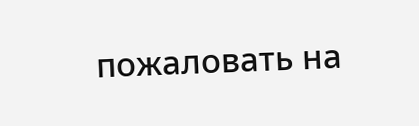пожаловать на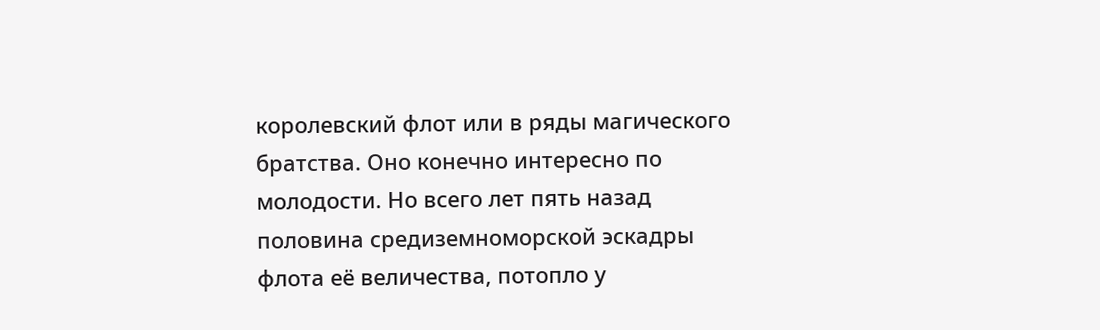королевский флот или в ряды магического братства. Оно конечно интересно по молодости. Но всего лет пять назад половина средиземноморской эскадры флота её величества, потопло у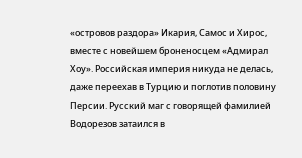«островов раздора» Икария, Самос и Хирос, вместе с новейшем броненосцем «Адмирал Хоу». Российская империя никуда не делась, даже переехав в Турцию и поглотив половину Персии. Русский маг с говорящей фамилией Водорезов затаился в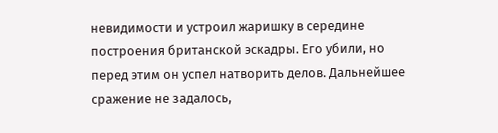невидимости и устроил жаришку в середине построения британской эскадры. Его убили, но перед этим он успел натворить делов. Дальнейшее сражение не задалось,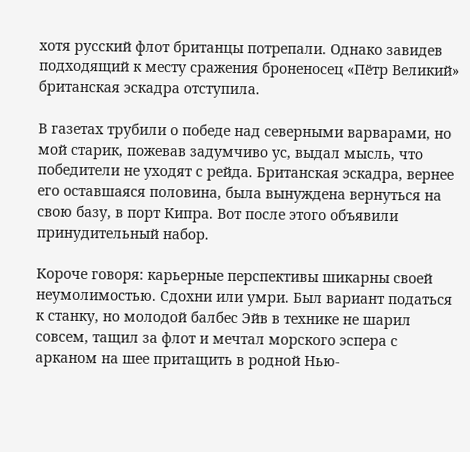хотя русский флот британцы потрепали. Однако завидев подходящий к месту сражения броненосец «Пётр Великий» британская эскадра отступила.

В газетах трубили о победе над северными варварами, но мой старик, пожевав задумчиво ус, выдал мысль, что победители не уходят с рейда. Британская эскадра, вернее его оставшаяся половина, была вынуждена вернуться на свою базу, в порт Кипра. Вот после этого объявили принудительный набор.

Короче говоря: карьерные перспективы шикарны своей неумолимостью. Сдохни или умри. Был вариант податься к станку, но молодой балбес Эйв в технике не шарил совсем, тащил за флот и мечтал морского эспера с арканом на шее притащить в родной Нью-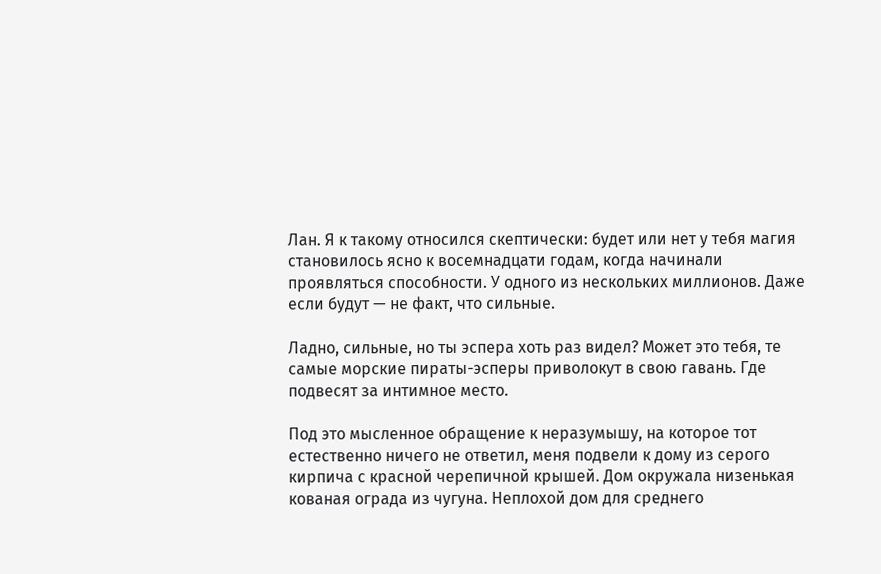Лан. Я к такому относился скептически: будет или нет у тебя магия становилось ясно к восемнадцати годам, когда начинали проявляться способности. У одного из нескольких миллионов. Даже если будут — не факт, что сильные.

Ладно, сильные, но ты эспера хоть раз видел? Может это тебя, те самые морские пираты-эсперы приволокут в свою гавань. Где подвесят за интимное место.

Под это мысленное обращение к неразумышу, на которое тот естественно ничего не ответил, меня подвели к дому из серого кирпича с красной черепичной крышей. Дом окружала низенькая кованая ограда из чугуна. Неплохой дом для среднего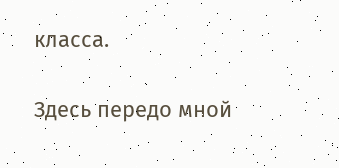класса.

Здесь передо мной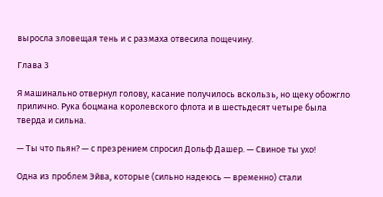выросла зловещая тень и с размаха отвесила пощечину.

Глава 3

Я машинально отвернул голову, касание получилось вскользь, но щеку обожгло прилично. Рука боцмана королевского флота и в шестьдесят четыре была тверда и сильна.

— Ты что пьян? — с презрением спросил Дольф Дашер. — Свиное ты ухо!

Одна из проблем Эйва, которые (сильно надеюсь — временно) стали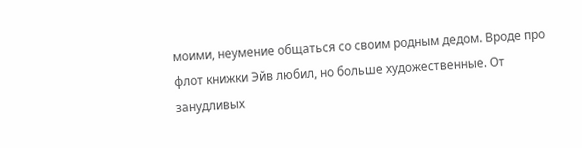моими, неумение общаться со своим родным дедом. Вроде про флот книжки Эйв любил, но больше художественные. От занудливых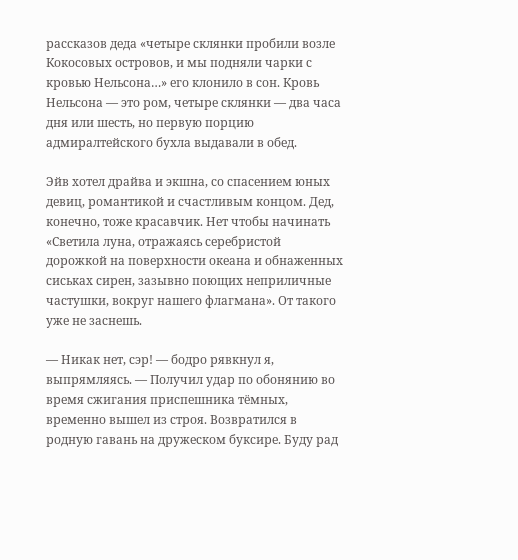рассказов деда «четыре склянки пробили возле Кокосовых островов, и мы подняли чарки с кровью Нельсона…» его клонило в сон. Кровь Нельсона — это ром, четыре склянки — два часа дня или шесть, но первую порцию адмиралтейского бухла выдавали в обед.

Эйв хотел драйва и экшна, со спасением юных девиц, романтикой и счастливым концом. Дед, конечно, тоже красавчик. Нет чтобы начинать «Светила луна, отражаясь серебристой дорожкой на поверхности океана и обнаженных сиськах сирен, зазывно поющих неприличные частушки, вокруг нашего флагмана». От такого уже не заснешь.

— Никак нет, сэр! — бодро рявкнул я, выпрямляясь. — Получил удар по обонянию во время сжигания приспешника тёмных, временно вышел из строя. Возвратился в родную гавань на дружеском буксире. Буду рад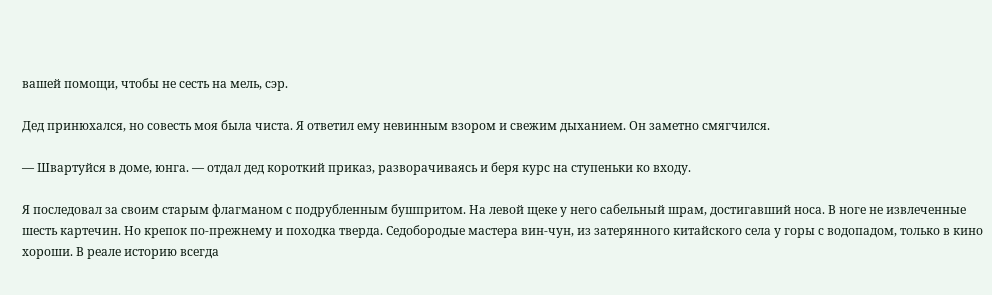вашей помощи, чтобы не сесть на мель, сэр.

Дед принюхался, но совесть моя была чиста. Я ответил ему невинным взором и свежим дыханием. Он заметно смягчился.

— Швартуйся в доме, юнга. — отдал дед короткий приказ, разворачиваясь и беря курс на ступеньки ко входу.

Я последовал за своим старым флагманом с подрубленным бушпритом. На левой щеке у него сабельный шрам, достигавший носа. В ноге не извлеченные шесть картечин. Но крепок по-прежнему и походка тверда. Седобородые мастера вин-чун, из затерянного китайского села у горы с водопадом, только в кино хороши. В реале историю всегда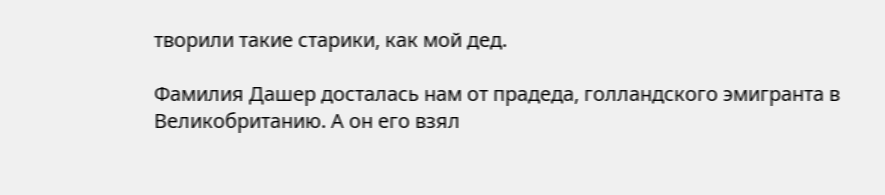творили такие старики, как мой дед.

Фамилия Дашер досталась нам от прадеда, голландского эмигранта в Великобританию. А он его взял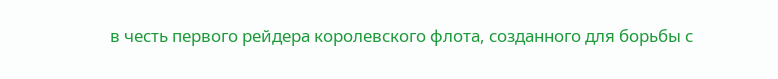в честь первого рейдера королевского флота, созданного для борьбы с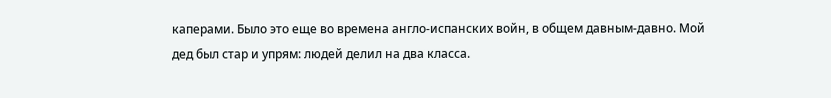каперами. Было это еще во времена англо-испанских войн, в общем давным-давно. Мой дед был стар и упрям: людей делил на два класса.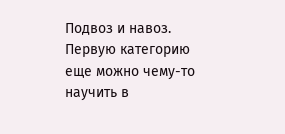Подвоз и навоз. Первую категорию еще можно чему-то научить в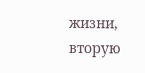жизни, вторую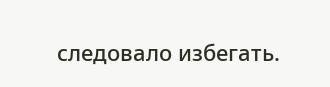следовало избегать.